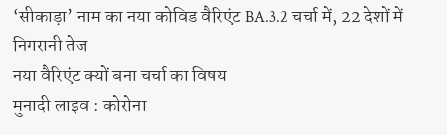‘सीकाड़ा’ नाम का नया कोविड वैरिएंट BA.3.2 चर्चा में, 22 देशों में निगरानी तेज
नया वैरिएंट क्यों बना चर्चा का विषय
मुनादी लाइव : कोरोना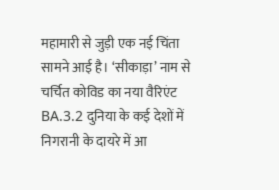महामारी से जुड़ी एक नई चिंता सामने आई है। ‘सीकाड़ा’ नाम से चर्चित कोविड का नया वैरिएंट BA.3.2 दुनिया के कई देशों में निगरानी के दायरे में आ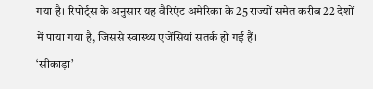गया है। रिपोर्ट्स के अनुसार यह वैरिएंट अमेरिका के 25 राज्यों समेत करीब 22 देशों में पाया गया है, जिससे स्वास्थ्य एजेंसियां सतर्क हो गई हैं।
‘सीकाड़ा’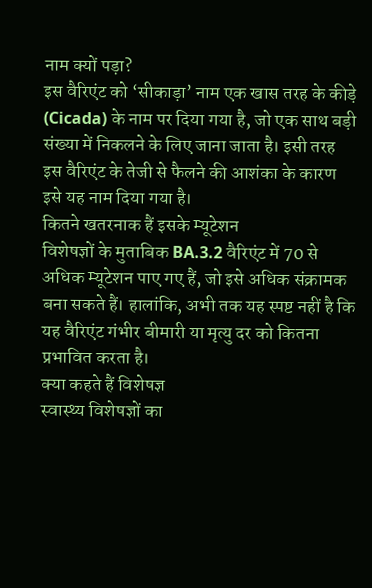नाम क्यों पड़ा?
इस वैरिएंट को ‘सीकाड़ा’ नाम एक खास तरह के कीड़े (Cicada) के नाम पर दिया गया है, जो एक साथ बड़ी संख्या में निकलने के लिए जाना जाता है। इसी तरह इस वैरिएंट के तेजी से फैलने की आशंका के कारण इसे यह नाम दिया गया है।
कितने खतरनाक हैं इसके म्यूटेशन
विशेषज्ञों के मुताबिक BA.3.2 वैरिएंट में 70 से अधिक म्यूटेशन पाए गए हैं, जो इसे अधिक संक्रामक बना सकते हैं। हालांकि, अभी तक यह स्पष्ट नहीं है कि यह वैरिएंट गंभीर बीमारी या मृत्यु दर को कितना प्रभावित करता है।
क्या कहते हैं विशेषज्ञ
स्वास्थ्य विशेषज्ञों का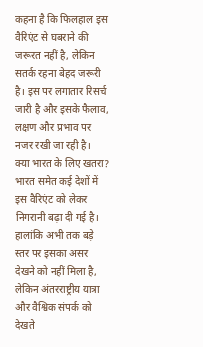कहना है कि फिलहाल इस वैरिएंट से घबराने की जरूरत नहीं है, लेकिन सतर्क रहना बेहद जरूरी है। इस पर लगातार रिसर्च जारी है और इसके फैलाव, लक्षण और प्रभाव पर नजर रखी जा रही है।
क्या भारत के लिए खतरा?
भारत समेत कई देशों में इस वैरिएंट को लेकर निगरानी बढ़ा दी गई है। हालांकि अभी तक बड़े स्तर पर इसका असर देखने को नहीं मिला है, लेकिन अंतरराष्ट्रीय यात्रा और वैश्विक संपर्क को देखते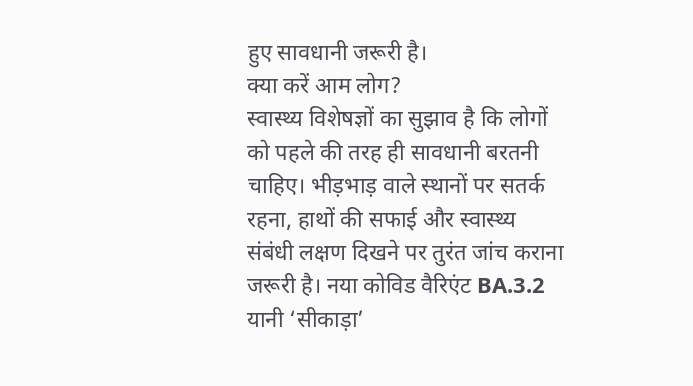हुए सावधानी जरूरी है।
क्या करें आम लोग?
स्वास्थ्य विशेषज्ञों का सुझाव है कि लोगों को पहले की तरह ही सावधानी बरतनी चाहिए। भीड़भाड़ वाले स्थानों पर सतर्क रहना, हाथों की सफाई और स्वास्थ्य संबंधी लक्षण दिखने पर तुरंत जांच कराना जरूरी है। नया कोविड वैरिएंट BA.3.2 यानी ‘सीकाड़ा’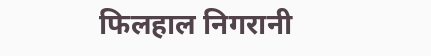फिलहाल निगरानी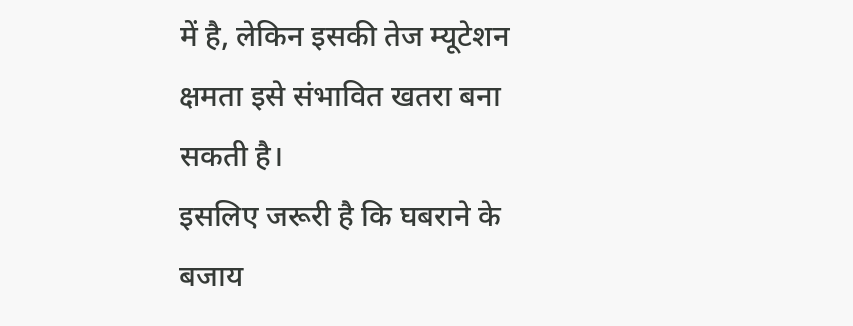में है, लेकिन इसकी तेज म्यूटेशन क्षमता इसे संभावित खतरा बना सकती है।
इसलिए जरूरी है कि घबराने के बजाय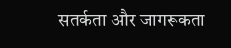सतर्कता और जागरूकता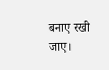बनाए रखी जाए।